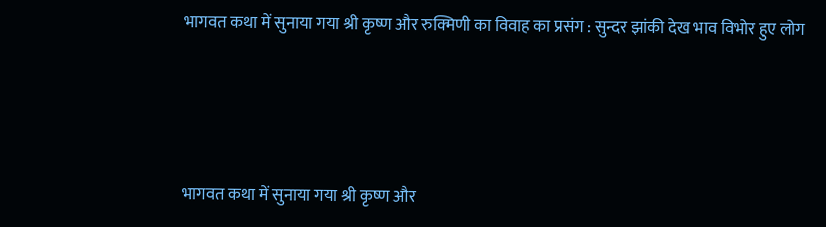भागवत कथा में सुनाया गया श्री कृष्ण और रुक्मिणी का विवाह का प्रसंग : सुन्दर झांकी देख भाव विभोर हुए लोग




भागवत कथा में सुनाया गया श्री कृष्ण और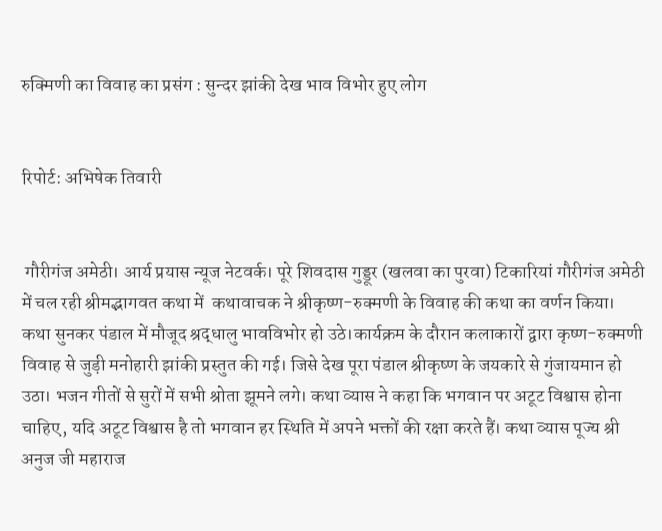रुक्मिणी का विवाह का प्रसंग : सुन्दर झांकी देख भाव विभोर हुए लोग


रिपोर्ट: अभिषेक तिवारी


 गौरीगंज अमेठी। आर्य प्रयास न्यूज नेटवर्क। पूरे शिवदास गुड्डूर (खलवा का पुरवा) टिकारियां गौरीगंज अमेठी   में चल रही श्रीमद्भागवत कथा में  कथावाचक ने श्रीकृष्ण-रुक्मणी के विवाह की कथा का वर्णन किया। कथा सुनकर पंडाल में मौजूद श्रद्धालु भावविभोर हो उठे।कार्यक्रम के दौरान कलाकारों द्वारा कृष्ण-रुक्मणी विवाह से जुड़ी मनोहारी झांकी प्रस्तुत की गई। जिसे देख पूरा पंडाल श्रीकृष्ण के जयकारे से गुंजायमान हो उठा। भजन गीतों से सुरों में सभी श्रोता झूमने लगे। कथा व्यास ने कहा कि भगवान पर अटूट विश्वास होना चाहिए, यदि अटूट विश्वास है तो भगवान हर स्थिति में अपने भक्तों की रक्षा करते हैं। कथा व्यास पूज्य श्री अनुज जी महाराज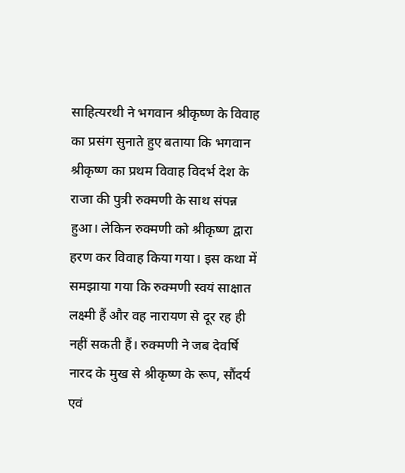साहित्यरथी ने भगवान श्रीकृष्ण के विवाह का प्रसंग सुनाते हुए बताया कि भगवान श्रीकृष्ण का प्रथम विवाह विदर्भ देश के राजा की पुत्री रुक्मणी के साथ संपन्न हुआ। लेकिन रुक्मणी को श्रीकृष्ण द्वारा हरण कर विवाह किया गया। इस कथा में समझाया गया कि रुक्मणी स्वयं साक्षात लक्ष्मी हैं और वह नारायण से दूर रह ही नहीं सकती हैं। रुक्मणी ने जब देवर्षि नारद के मुख से श्रीकृष्ण के रूप, सौंदर्य एवं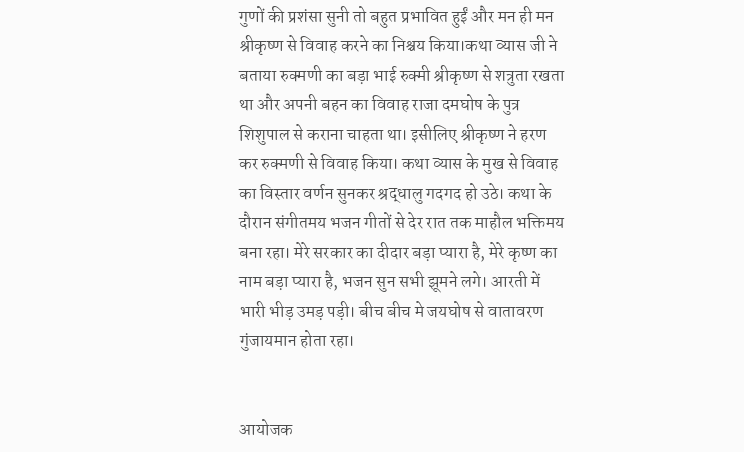गुणों की प्रशंसा सुनी तो बहुत प्रभावित हुईं और मन ही मन श्रीकृष्ण से विवाह करने का निश्चय किया।कथा व्यास जी ने बताया रुक्मणी का बड़ा भाई रुक्मी श्रीकृष्ण से शत्रुता रखता था और अपनी बहन का विवाह राजा दमघोष के पुत्र शिशुपाल से कराना चाहता था। इसीलिए श्रीकृष्ण ने हरण कर रुक्मणी से विवाह किया। कथा व्यास के मुख से विवाह का विस्तार वर्णन सुनकर श्रद्धालु गदगद हो उठे। कथा के दौरान संगीतमय भजन गीतों से देर रात तक माहौल भक्तिमय बना रहा। मेरे सरकार का दीदार बड़ा प्यारा है, मेरे कृष्ण का नाम बड़ा प्यारा है, भजन सुन सभी झूमने लगे। आरती में भारी भीड़ उमड़ पड़ी। बीच बीच मे जयघोष से वातावरण गुंजायमान होता रहा।


आयोजक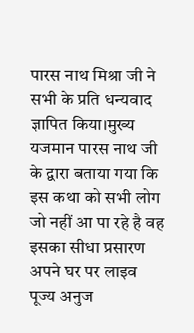पारस नाथ मिश्रा जी ने सभी के प्रति धन्यवाद ज्ञापित किया।मुख्य यजमान पारस नाथ जी के द्वारा बताया गया कि इस कथा को सभी लोग जो नहीं आ पा रहे है वह इसका सीधा प्रसारण अपने घर पर लाइव पूज्य अनुज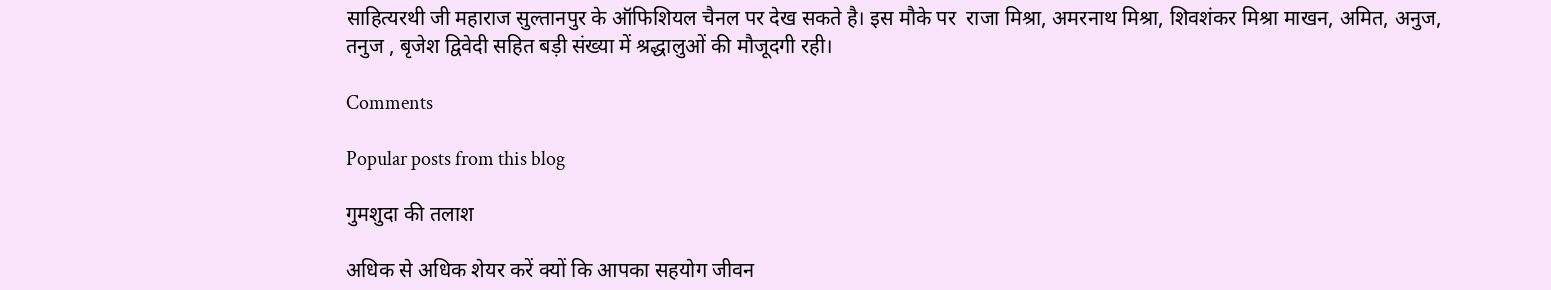साहित्यरथी जी महाराज सुल्तानपुर के ऑफिशियल चैनल पर देख सकते है। इस मौके पर  राजा मिश्रा, अमरनाथ मिश्रा, शिवशंकर मिश्रा माखन, अमित, अनुज,  तनुज , बृजेश द्विवेदी सहित बड़ी संख्या में श्रद्धालुओं की मौजूदगी रही।

Comments

Popular posts from this blog

गुमशुदा की तलाश

अधिक से अधिक शेयर करें क्यों कि आपका सहयोग जीवन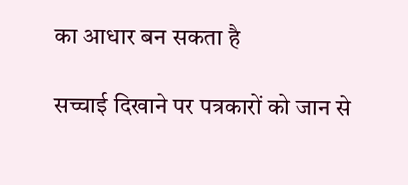का आधार बन सकता है

सच्चाई दिखाने पर पत्रकारों को जान से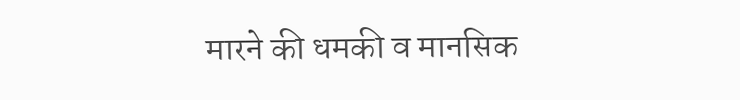मारने की धमकी व मानसिक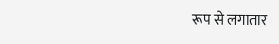रूप से लगातार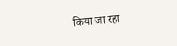किया जा रहा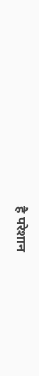है परेशान